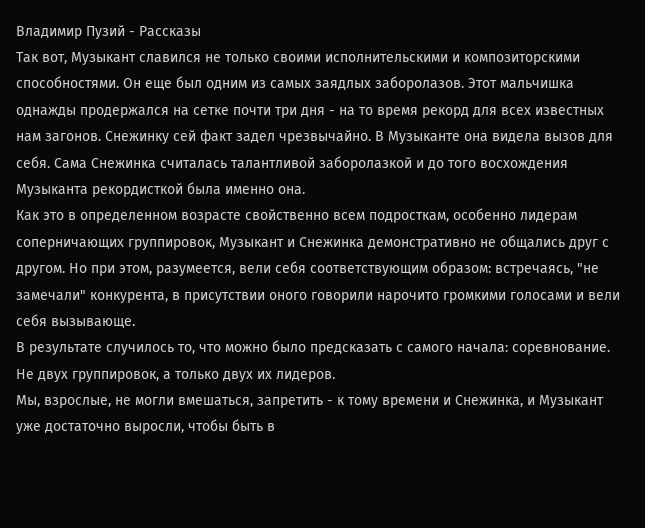Владимир Пузий - Рассказы
Так вот, Музыкант славился не только своими исполнительскими и композиторскими способностями. Он еще был одним из самых заядлых заборолазов. Этот мальчишка однажды продержался на сетке почти три дня - на то время рекорд для всех известных нам загонов. Снежинку сей факт задел чрезвычайно. В Музыканте она видела вызов для себя. Сама Снежинка считалась талантливой заборолазкой и до того восхождения Музыканта рекордисткой была именно она.
Как это в определенном возрасте свойственно всем подросткам, особенно лидерам соперничающих группировок, Музыкант и Снежинка демонстративно не общались друг с другом. Но при этом, разумеется, вели себя соответствующим образом: встречаясь, "не замечали" конкурента, в присутствии оного говорили нарочито громкими голосами и вели себя вызывающе.
В результате случилось то, что можно было предсказать с самого начала: соревнование. Не двух группировок, а только двух их лидеров.
Мы, взрослые, не могли вмешаться, запретить - к тому времени и Снежинка, и Музыкант уже достаточно выросли, чтобы быть в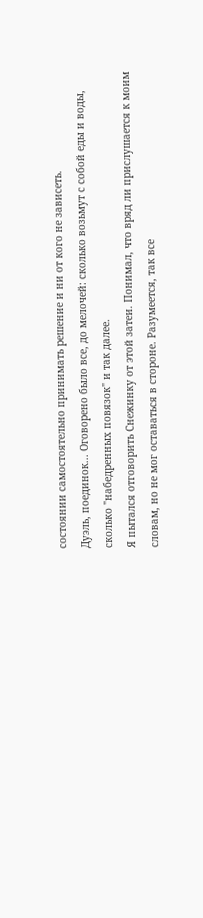состоянии самостоятельно принимать решение и ни от кого не зависеть.
Дуэль, поединок... Оговорено было все, до мелочей: сколько возьмут с собой еды и воды, сколько "набедренных повязок" и так далее.
Я пытался отговорить Снежинку от этой затеи. Понимал, что вряд ли прислушается к моим словам, но не мог оставаться в стороне. Разумеется, так все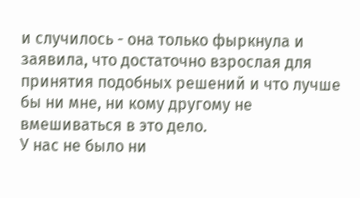и случилось - она только фыркнула и заявила, что достаточно взрослая для принятия подобных решений и что лучше бы ни мне, ни кому другому не вмешиваться в это дело.
У нас не было ни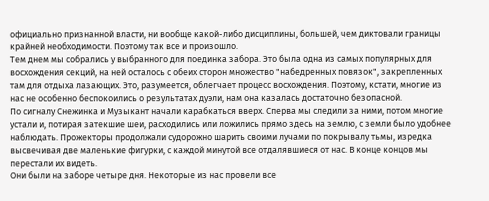официально признанной власти, ни вообще какой-либо дисциплины, большей, чем диктовали границы крайней необходимости. Поэтому так все и произошло.
Тем днем мы собрались у выбранного для поединка забора. Это была одна из самых популярных для восхождения секций, на ней осталось с обеих сторон множество "набедренных повязок", закрепленных там для отдыха лазающих. Это, разумеется, облегчает процесс восхождения. Поэтому, кстати, многие из нас не особенно беспокоились о результатах дуэли, нам она казалась достаточно безопасной.
По сигналу Снежинка и Музыкант начали карабкаться вверх. Сперва мы следили за ними, потом многие устали и, потирая затекшие шеи, расходились или ложились прямо здесь на землю, с земли было удобнее наблюдать. Прожекторы продолжали судорожно шарить своими лучами по покрывалу тьмы, изредка высвечивая две маленькие фигурки, с каждой минутой все отдалявшиеся от нас. В конце концов мы перестали их видеть.
Они были на заборе четыре дня. Некоторые из нас провели все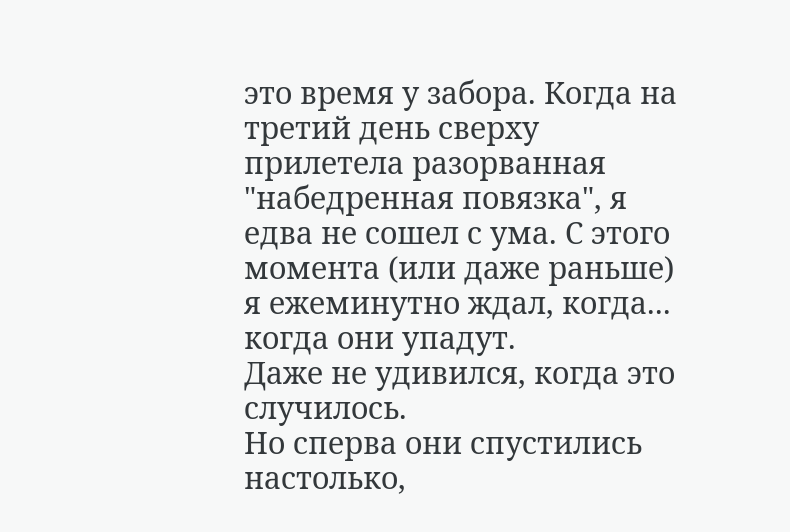это время у забора. Когда на третий день сверху прилетела разорванная "набедренная повязка", я едва не сошел с ума. С этого момента (или даже раньше) я ежеминутно ждал, когда... когда они упадут.
Даже не удивился, когда это случилось.
Но сперва они спустились настолько,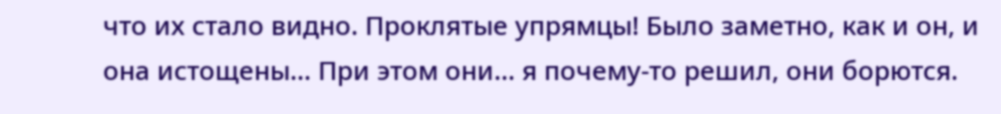что их стало видно. Проклятые упрямцы! Было заметно, как и он, и она истощены... При этом они... я почему-то решил, они борются.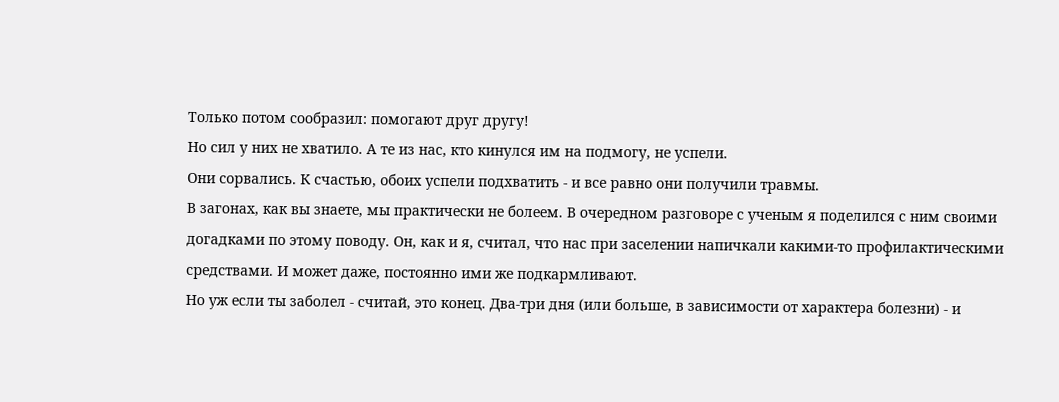Только потом сообразил: помогают друг другу!
Но сил у них не хватило. А те из нас, кто кинулся им на подмогу, не успели.
Они сорвались. К счастью, обоих успели подхватить - и все равно они получили травмы.
В загонах, как вы знаете, мы практически не болеем. В очередном разговоре с ученым я поделился с ним своими догадками по этому поводу. Он, как и я, считал, что нас при заселении напичкали какими-то профилактическими средствами. И может даже, постоянно ими же подкармливают.
Но уж если ты заболел - считай, это конец. Два-три дня (или больше, в зависимости от характера болезни) - и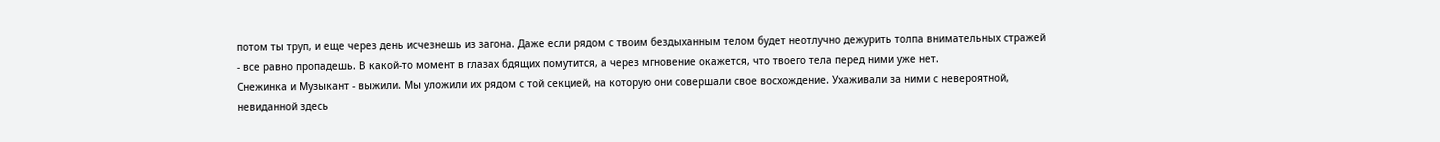потом ты труп, и еще через день исчезнешь из загона. Даже если рядом с твоим бездыханным телом будет неотлучно дежурить толпа внимательных стражей - все равно пропадешь. В какой-то момент в глазах бдящих помутится, а через мгновение окажется, что твоего тела перед ними уже нет.
Снежинка и Музыкант - выжили. Мы уложили их рядом с той секцией, на которую они совершали свое восхождение. Ухаживали за ними с невероятной, невиданной здесь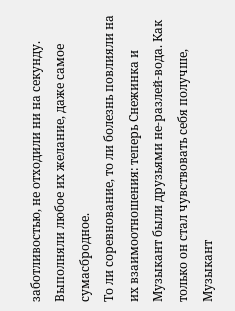заботливостью, не отходили ни на секунду. Выполняли любое их желание, даже самое сумасбродное.
То ли соревнование, то ли болезнь повлияли на их взаимоотношения: теперь Снежинка и Музыкант были друзьями не-разлей-вода. Как только он стал чувствовать себя получше, Музыкант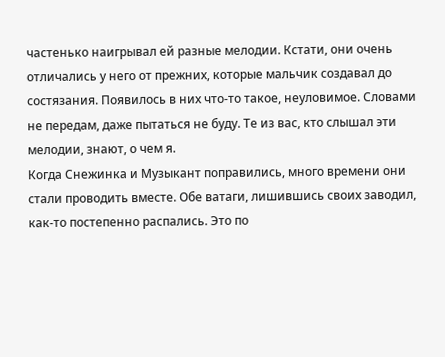частенько наигрывал ей разные мелодии. Кстати, они очень отличались у него от прежних, которые мальчик создавал до состязания. Появилось в них что-то такое, неуловимое. Словами не передам, даже пытаться не буду. Те из вас, кто слышал эти мелодии, знают, о чем я.
Когда Снежинка и Музыкант поправились, много времени они стали проводить вместе. Обе ватаги, лишившись своих заводил, как-то постепенно распались. Это по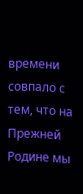времени совпало с тем, что на Прежней Родине мы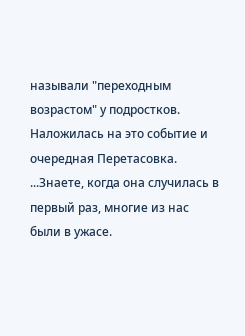называли "переходным возрастом" у подростков. Наложилась на это событие и очередная Перетасовка.
...Знаете, когда она случилась в первый раз, многие из нас были в ужасе.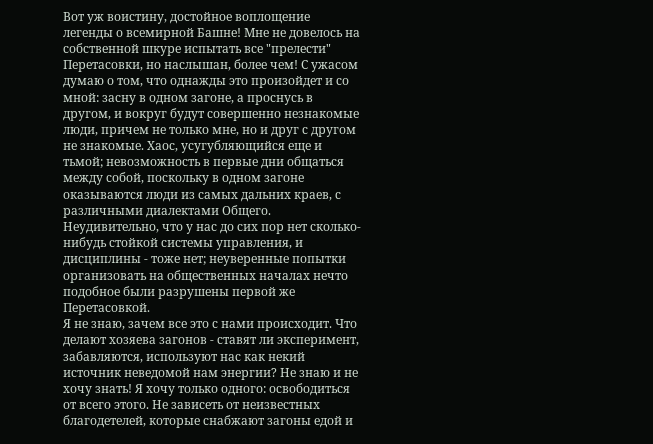Вот уж воистину, достойное воплощение легенды о всемирной Башне! Мне не довелось на собственной шкуре испытать все "прелести" Перетасовки, но наслышан, более чем! С ужасом думаю о том, что однажды это произойдет и со мной: засну в одном загоне, а проснусь в другом, и вокруг будут совершенно незнакомые люди, причем не только мне, но и друг с другом не знакомые. Хаос, усугубляющийся еще и тьмой; невозможность в первые дни общаться между собой, поскольку в одном загоне оказываются люди из самых дальних краев, с различными диалектами Общего. Неудивительно, что у нас до сих пор нет сколько-нибудь стойкой системы управления, и дисциплины - тоже нет; неуверенные попытки организовать на общественных началах нечто подобное были разрушены первой же Перетасовкой.
Я не знаю, зачем все это с нами происходит. Что делают хозяева загонов - ставят ли эксперимент, забавляются, используют нас как некий источник неведомой нам энергии? Не знаю и не хочу знать! Я хочу только одного: освободиться от всего этого. Не зависеть от неизвестных благодетелей, которые снабжают загоны едой и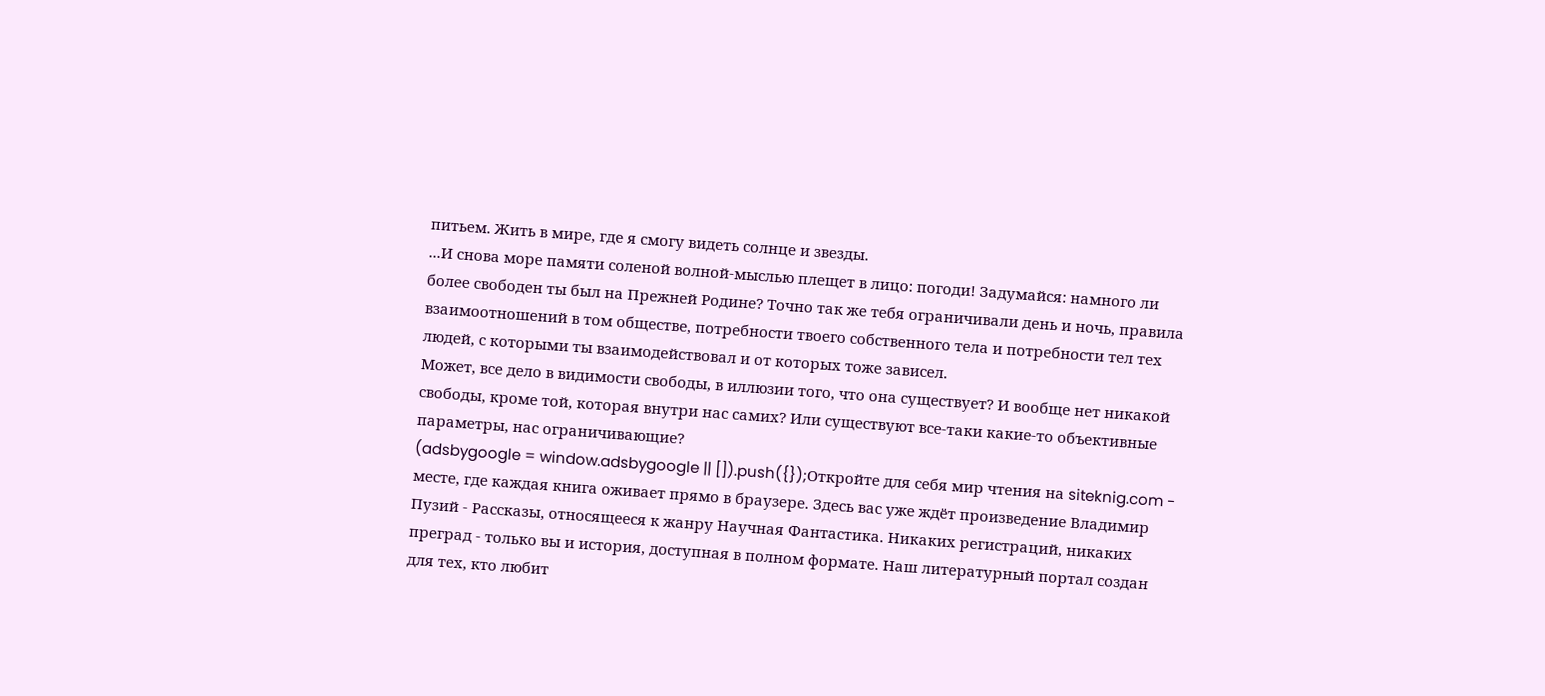питьем. Жить в мире, где я смогу видеть солнце и звезды.
...И снова море памяти соленой волной-мыслью плещет в лицо: погоди! Задумайся: намного ли более свободен ты был на Прежней Родине? Точно так же тебя ограничивали день и ночь, правила взаимоотношений в том обществе, потребности твоего собственного тела и потребности тел тех людей, с которыми ты взаимодействовал и от которых тоже зависел.
Может, все дело в видимости свободы, в иллюзии того, что она существует? И вообще нет никакой свободы, кроме той, которая внутри нас самих? Или существуют все-таки какие-то объективные параметры, нас ограничивающие?
(adsbygoogle = window.adsbygoogle || []).push({});Откройте для себя мир чтения на siteknig.com - месте, где каждая книга оживает прямо в браузере. Здесь вас уже ждёт произведение Владимир Пузий - Рассказы, относящееся к жанру Научная Фантастика. Никаких регистраций, никаких преград - только вы и история, доступная в полном формате. Наш литературный портал создан для тех, кто любит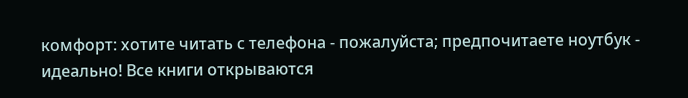комфорт: хотите читать с телефона - пожалуйста; предпочитаете ноутбук - идеально! Все книги открываются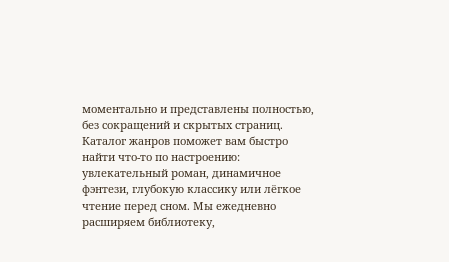моментально и представлены полностью, без сокращений и скрытых страниц. Каталог жанров поможет вам быстро найти что-то по настроению: увлекательный роман, динамичное фэнтези, глубокую классику или лёгкое чтение перед сном. Мы ежедневно расширяем библиотеку,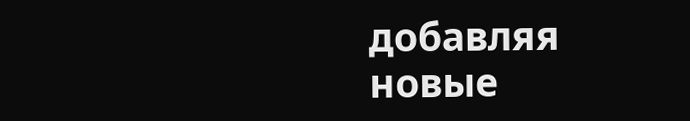добавляя новые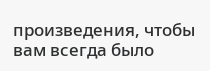произведения, чтобы вам всегда было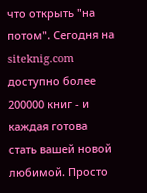что открыть "на потом". Сегодня на siteknig.com доступно более 200000 книг - и каждая готова стать вашей новой любимой. Просто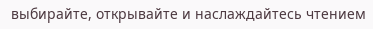выбирайте, открывайте и наслаждайтесь чтением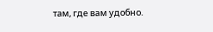там, где вам удобно.